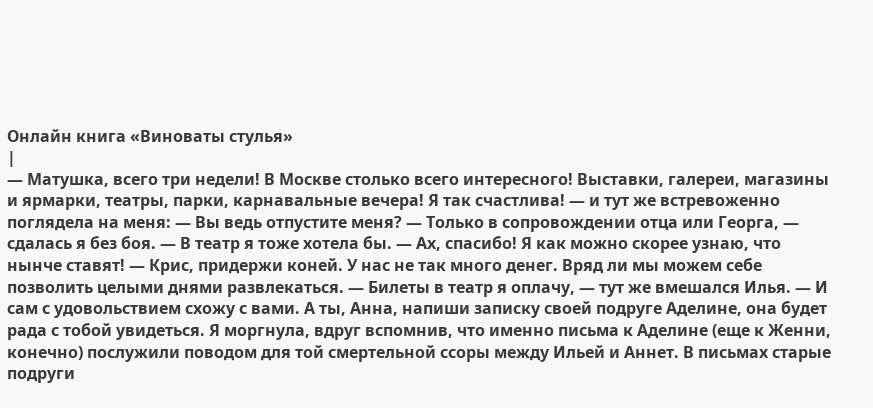Онлайн книга «Виноваты стулья»
|
— Матушка, всего три недели! В Москве столько всего интересного! Выставки, галереи, магазины и ярмарки, театры, парки, карнавальные вечера! Я так счастлива! — и тут же встревоженно поглядела на меня: — Вы ведь отпустите меня? — Только в сопровождении отца или Георга, — сдалась я без боя. — В театр я тоже хотела бы. — Ах, спасибо! Я как можно скорее узнаю, что нынче ставят! — Крис, придержи коней. У нас не так много денег. Вряд ли мы можем себе позволить целыми днями развлекаться. — Билеты в театр я оплачу, — тут же вмешался Илья. — И сам с удовольствием схожу с вами. А ты, Анна, напиши записку своей подруге Аделине, она будет рада с тобой увидеться. Я моргнула, вдруг вспомнив, что именно письма к Аделине (еще к Женни, конечно) послужили поводом для той смертельной ссоры между Ильей и Аннет. В письмах старые подруги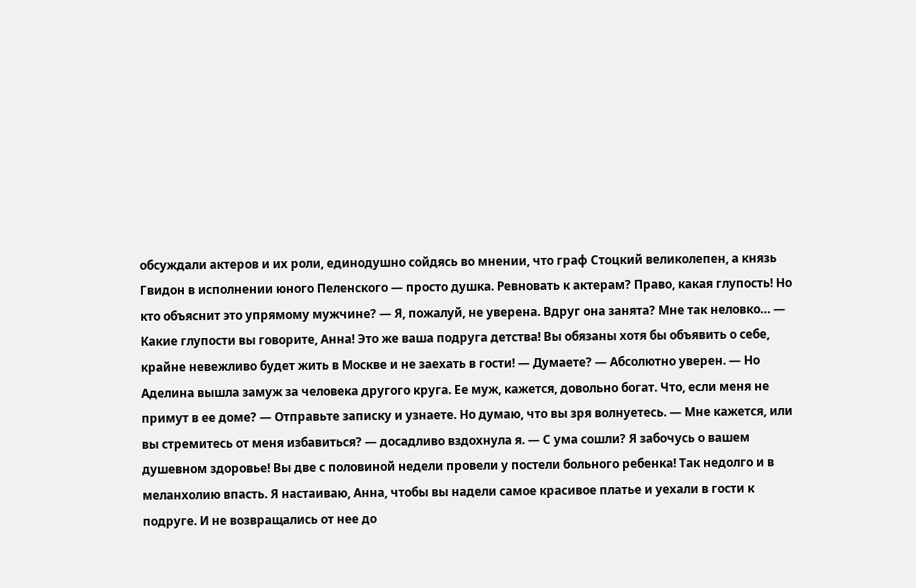обсуждали актеров и их роли, единодушно сойдясь во мнении, что граф Стоцкий великолепен, а князь Гвидон в исполнении юного Пеленского — просто душка. Ревновать к актерам? Право, какая глупость! Но кто объяснит это упрямому мужчине? — Я, пожалуй, не уверена. Вдруг она занята? Мне так неловко… — Какие глупости вы говорите, Анна! Это же ваша подруга детства! Вы обязаны хотя бы объявить о себе, крайне невежливо будет жить в Москве и не заехать в гости! — Думаете? — Абсолютно уверен. — Но Аделина вышла замуж за человека другого круга. Ее муж, кажется, довольно богат. Что, если меня не примут в ее доме? — Отправьте записку и узнаете. Но думаю, что вы зря волнуетесь. — Мне кажется, или вы стремитесь от меня избавиться? — досадливо вздохнула я. — С ума сошли? Я забочусь о вашем душевном здоровье! Вы две с половиной недели провели у постели больного ребенка! Так недолго и в меланхолию впасть. Я настаиваю, Анна, чтобы вы надели самое красивое платье и уехали в гости к подруге. И не возвращались от нее до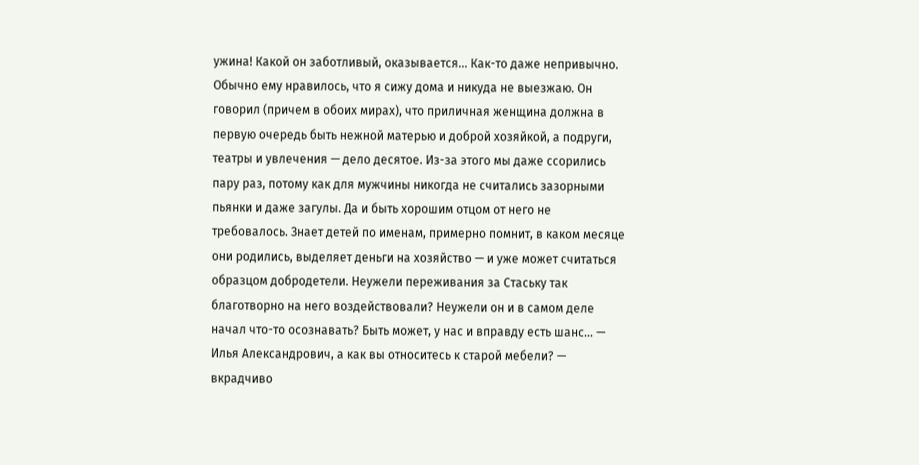ужина! Какой он заботливый, оказывается… Как-то даже непривычно. Обычно ему нравилось, что я сижу дома и никуда не выезжаю. Он говорил (причем в обоих мирах), что приличная женщина должна в первую очередь быть нежной матерью и доброй хозяйкой, а подруги, театры и увлечения — дело десятое. Из-за этого мы даже ссорились пару раз, потому как для мужчины никогда не считались зазорными пьянки и даже загулы. Да и быть хорошим отцом от него не требовалось. Знает детей по именам, примерно помнит, в каком месяце они родились, выделяет деньги на хозяйство — и уже может считаться образцом добродетели. Неужели переживания за Стаську так благотворно на него воздействовали? Неужели он и в самом деле начал что-то осознавать? Быть может, у нас и вправду есть шанс… — Илья Александрович, а как вы относитесь к старой мебели? — вкрадчиво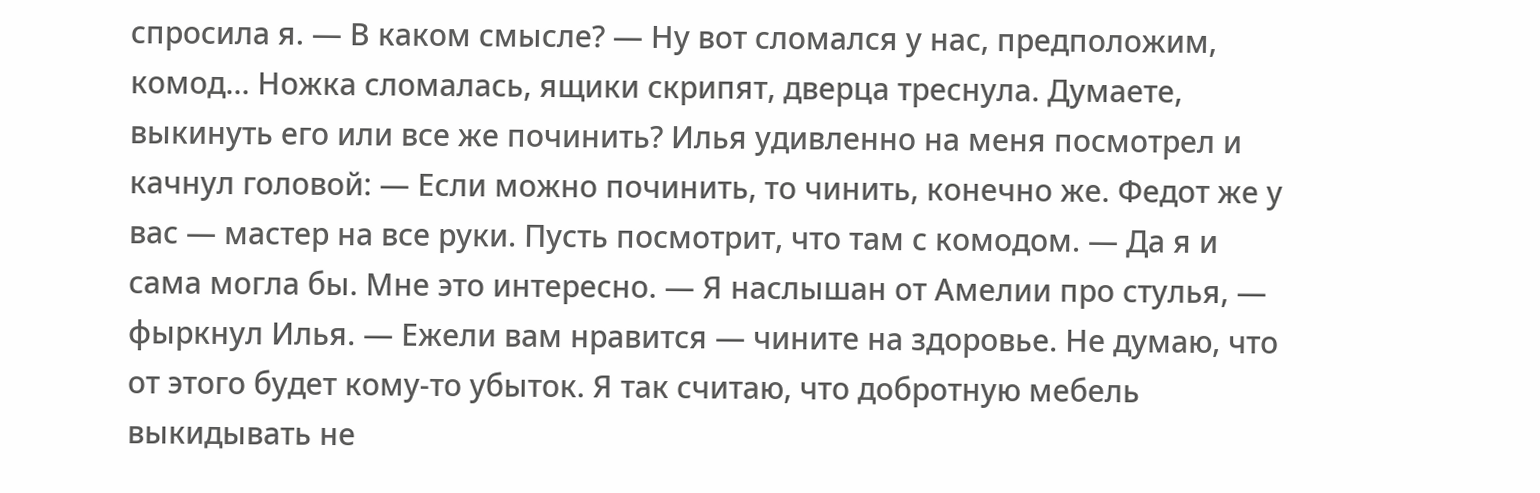спросила я. — В каком смысле? — Ну вот сломался у нас, предположим, комод… Ножка сломалась, ящики скрипят, дверца треснула. Думаете, выкинуть его или все же починить? Илья удивленно на меня посмотрел и качнул головой: — Если можно починить, то чинить, конечно же. Федот же у вас — мастер на все руки. Пусть посмотрит, что там с комодом. — Да я и сама могла бы. Мне это интересно. — Я наслышан от Амелии про стулья, — фыркнул Илья. — Ежели вам нравится — чините на здоровье. Не думаю, что от этого будет кому-то убыток. Я так считаю, что добротную мебель выкидывать не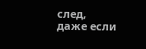след, даже если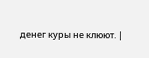денег куры не клюют. |